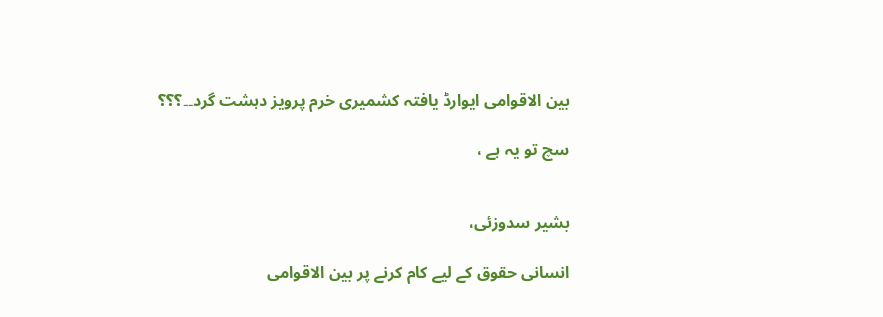بین الاقوامی ایوارڈ یافتہ کشمیری خرم پرویز دہشت گرد۔۔؟؟؟

سچ تو یہ ہے ،


بشیر سدوزئی،

انسانی حقوق کے لیے کام کرنے پر بین الاقوامی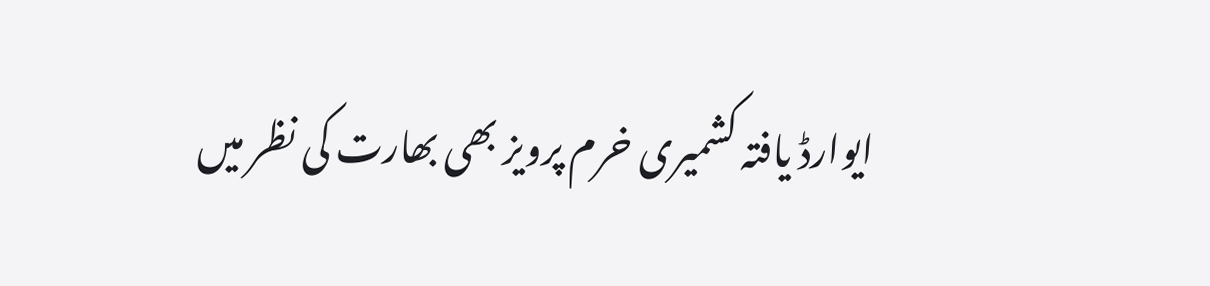ایوارڈ یافتہ کشمیری خرم پرویز بھی بھارت کی نظر میں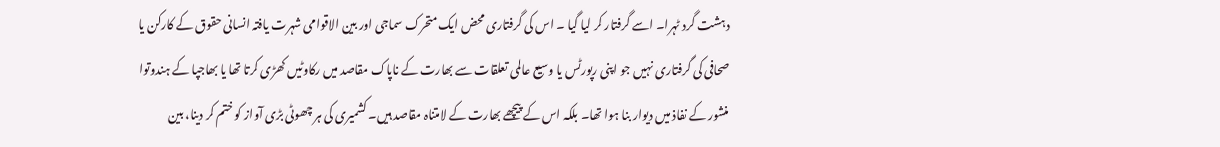دہشت گرد ٹہرا۔ اسے گرفتار کر لیا گیا ۔ اس کی گرفتاری محض ایک متحرک سماجی اور بین الاقوامی شہرت یافتہ انسانی حقوق کے کارکن یا صحافی کی گرفتاری نہیں جو اپنی رپورٹس یا وسیع عالمی تعلقات سے بھارت کے ناپاک مقاصد میں رکاوٹیں کھڑی کرتا تھا یا بھاجپا کے ہندوتوا منشور کے نفاذ میں دیوار بنا ہوا تھا۔ بلکہ اس کے پیچھے بھارت کے لامتناہ مقاصد ہیں۔ کشمیری کی ہر چھوٹی بڑی آواز کو ختم کر دینا، بین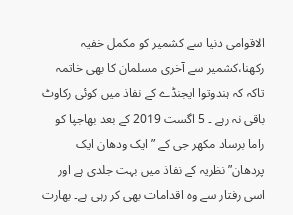الاقوامی دنیا سے کشمیر کو مکمل خفیہ رکھنا،کشمیر سے آخری مسلمان کا بھی خاتمہ تاکہ کہ ہندوتوا ایجنڈے کے نفاذ میں کوئی رکاوٹ باقی نہ رہے ۔ 5 اگست 2019 کے بعد بھاجپا کو راما برساد مکھر جی کے ” ایک ودھان ایک پردھان” نظریہ کے نفاذ میں بہت جلدی ہے اور اسی رفتار سے وہ اقدامات بھی کر رہی ہے۔ بھارت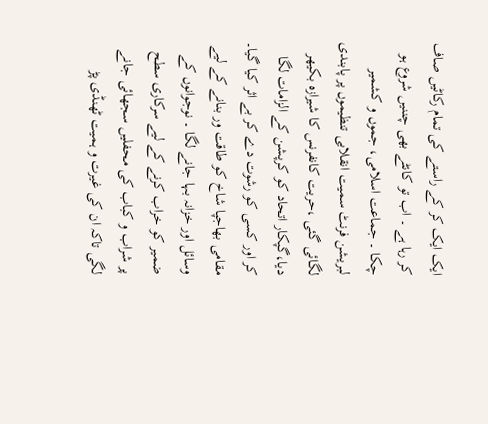ایک ایک کر کے راستے کی تمام رکاٹیں صاف کر رہا ہے ۔ اب تو کانٹے بھی چننیں شروع ہو چکا ۔ جماعت اسلامی، جموں و کشمیر لبریشن فرنٹ سمیت انقلابی تنظیموں پر پابندی لگائی گئی ،حریت کانفرنس کا شیرازہ بکیھر دیا،گپکار اتحاد کو کرپشن کے الزامات لگا کر اور کسی کو رشوت دے کر بے اثر کیا گیا۔ مقامی بھاجپا شاخ کو طاقت ور بنانے کے لیے وسائل اور خزانہ بہا جانے لگا ۔ نوجوانوں کے ضمیر کو خراب کرنے کے لیے سرکاری سطح پر شراب و کباب کی محفلیں سجھائی جانے لگی تاکہ ان کی غیرت و ہمیت ٹھنڈی پڑ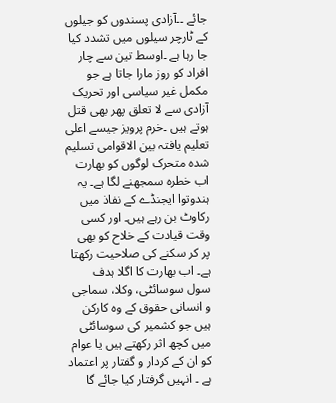جائے ۔۔آزادی پسندوں کو جیلوں کے ٹارچر سیلوں میں تشدد کیا جا رہا ہے ۔اوسط تین سے چار افراد کو روز مارا جاتا ہے جو مکمل غیر سیاسی اور تحریک آزادی سے لا تعلق پھر بھی قتل ہوتے ہیں ۔خرم پرویز جیسے اعلی تعلیم یافتہ بین الاقوامی تسلیم شدہ متحرک لوگوں کو بھارت اب خطرہ سمجھنے لگا ہے۔ یہ ہندوتوا ایجنڈے کے نفاذ میں رکاوٹ بن رہے ہیں۔ اور کسی وقت قیادت کے خلاح کو بھی پر کر سکنے کی صلاحیت رکھتا ہے۔ اب بھارت کا اگلا ہدف سول سوسائٹی، وکلا، سماجی و انسانی حقوق کے وہ کارکن ہیں جو کشمیر کی سوسائٹی میں کچھ اثر رکھتے ہیں یا عوام کو ان کے کردار و گفتار پر اعتماد ہے ۔ انہیں گرفتار کیا جائے گا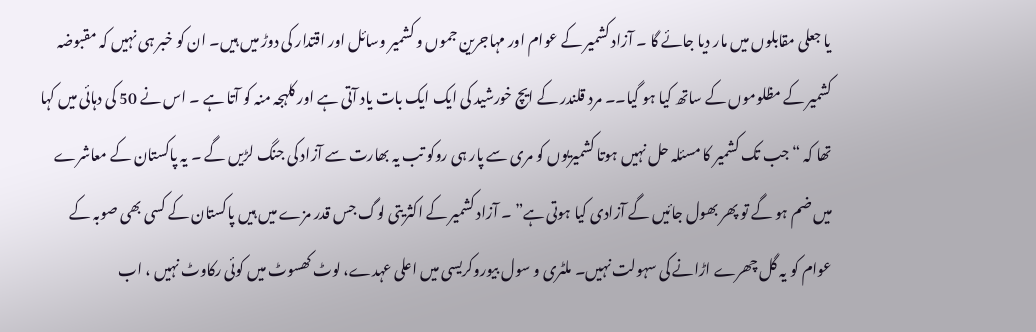یا جعلی مقابلوں میں مار دیا جائے گا ۔ آزاد کشمیر کے عوام اور مہاجرین جموں و کشمیر وسائل اور اقتدار کی دوڑ میں ہیں۔ ان کو خبر ہی نہیں کہ مقبوضہ کشمیر کے مظلوموں کے ساتھ کیا ہو گیا۔۔ مرد قلندر کے ایچ خورشید کی ایک ایک بات یاد آتی ہے اور کلہجہ منہ کو آتا ہے ۔ اس نے 50 کی دہائی میں کہا تھا کہ “جب تک کشمیر کا مسئلہ حل نہیں ہوتا کشمیریوں کو مری سے پار ہی روکو تب یہ بھارت سے آزاد کی جنگ لڑیں گے ۔ یہ پاکستان کے معاشرے میں ضم ہو گے تو پھر بھول جائیں گے آزادی کیا ہوتی ہے” ۔ آزاد کشمیر کے اکثریتی لوگ جس قدر مزے میں ہیں پاکستان کے کسی بھی صوبہ کے عوام کو یہ گل چھرے اڑانے کی سہولت نہیں۔ ملٹری و سول بیوروکریسی میں اعلی عہدے، لوٹ کھسوٹ میں کوئی رکاوٹ نہیں ، اب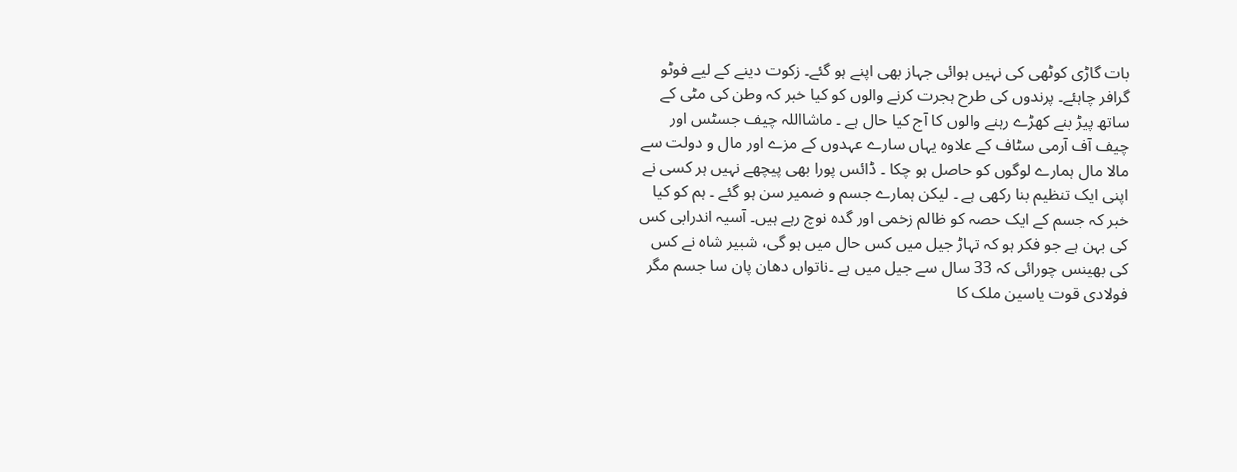بات گاڑی کوٹھی کی نہیں ہوائی جہاز بھی اپنے ہو گئے۔ زکوت دینے کے لیے فوٹو گرافر چاہئے۔ پرندوں کی طرح ہجرت کرنے والوں کو کیا خبر کہ وطن کی مٹی کے ساتھ پیڑ بنے کھڑے رہنے والوں کا آج کیا حال ہے ۔ ماشااللہ چیف جسٹس اور چیف آف آرمی سٹاف کے علاوہ یہاں سارے عہدوں کے مزے اور مال و دولت سے مالا مال ہمارے لوگوں کو حاصل ہو چکا ۔ ڈائس پورا بھی پیچھے نہیں ہر کسی نے اپنی ایک تنظیم بنا رکھی ہے ۔ لیکن ہمارے جسم و ضمیر سن ہو گئے ۔ ہم کو کیا خبر کہ جسم کے ایک حصہ کو ظالم زخمی اور گدہ نوچ رہے ہیں۔ آسیہ اندرابی کس کی بہن ہے جو فکر ہو کہ تہاڑ جیل میں کس حال میں ہو گی، شبیر شاہ نے کس کی بھینس چورائی کہ 33 سال سے جیل میں ہے ۔ناتواں دھان پان سا جسم مگر فولادی قوت یاسین ملک کا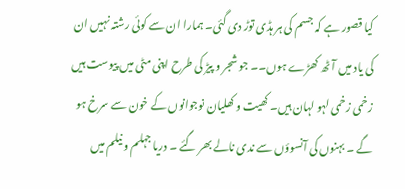کیا قصور ہے کہ جسم کی ہر ہڈی توڑ دی گئی۔ ہمارا ان سے کوئی رشتہ نہیں ان کی یاد میں آٹھ کھڑے ہوں۔۔ جو شجر و پیڑ کی طرح اپنی مٹی میں پیوست ہیں زخمی زخمی لہو لہان ہیں۔ کھیت و کھلیان نوجوانوں کے خون سے سرخ ہو گے ۔ بہنوں کی آنسوؤں سے ندی نالے بھر گئے ۔ دریا جہلم و نیلم میں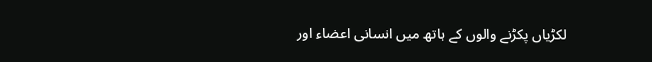لکڑیاں پکڑنے والوں کے ہاتھ میں انسانی اعضاء اور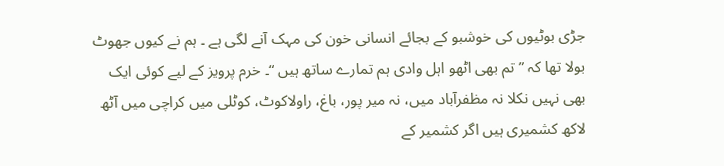جڑی بوٹیوں کی خوشبو کے بجائے انسانی خون کی مہک آنے لگی ہے ۔ ہم نے کیوں جھوٹ بولا تھا کہ ” تم بھی اٹھو اہل وادی ہم تمارے ساتھ ہیں “۔ خرم پرویز کے لیے کوئی ایک بھی نہیں نکلا نہ مظفرآباد میں، نہ میر پور، باغ، راولاکوٹ، کوٹلی میں کراچی میں آٹھ لاکھ کشمیری ہیں اگر کشمیر کے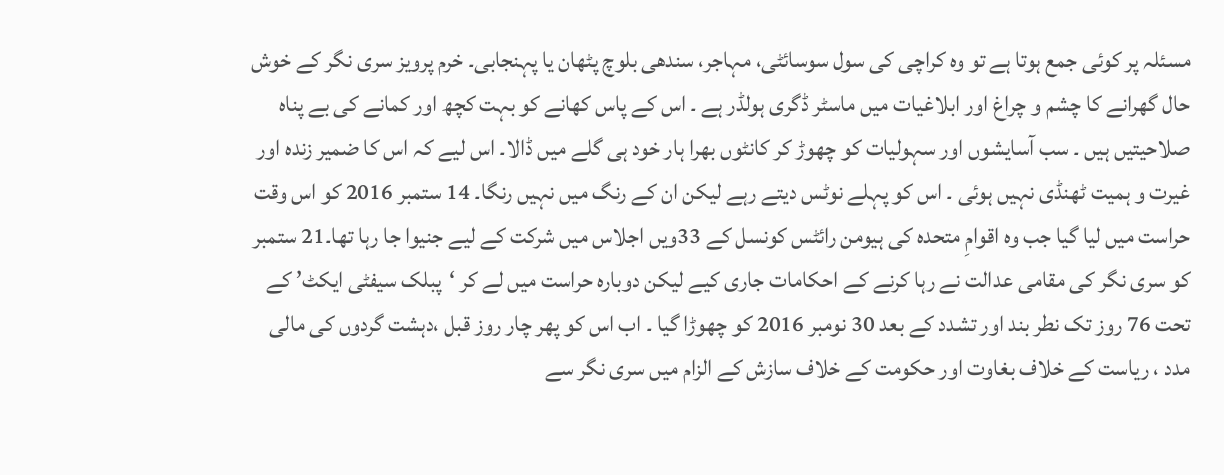مسئلہ پر کوئی جمع ہوتا ہے تو وہ کراچی کی سول سوسائٹی، مہاجر، سندھی بلوچ پٹھان یا پہنجابی۔ خرم پرویز سری نگر کے خوش حال گھرانے کا چشم و چراغ اور ابلاغیات میں ماسٹر ڈگری ہولڈر ہے ۔ اس کے پاس کھانے کو بہت کچھ اور کمانے کی بے پناہ صلاحیتیں ہیں ۔ سب آسایشوں اور سہولیات کو چھوڑ کر کانٹوں بھرا ہار خود ہی گلے میں ڈالا۔ اس لیے کہ اس کا ضمیر زندہ اور غیرت و ہمیت ٹھنڈی نہیں ہوئی ۔ اس کو پہلے نوٹس دیتے رہے لیکن ان کے رنگ میں نہیں رنگا۔ 14 ستمبر 2016 کو اس وقت حراست میں لیا گیا جب وہ اقوامِ متحدہ کی ہیومن رائٹس کونسل کے 33ویں اجلاس میں شرکت کے لیے جنیوا جا رہا تھا۔21 ستمبر کو سری نگر کی مقامی عدالت نے رہا کرنے کے احکامات جاری کیے لیکن دوبارہ حراست میں لے کر ‘پبلک سیفٹی ایکٹ’ کے تحت 76 روز تک نطر بند اور تشدد کے بعد 30 نومبر 2016 کو چھوڑا گیا ۔ اب اس کو پھر چار روز قبل ،دہشت گردوں کی مالی مدد ، ریاست کے خلاف بغاوت اور حکومت کے خلاف سازش کے الزام میں سری نگر سے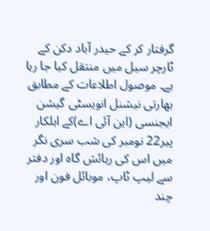گرفتار کر کے حیدر آباد دکن کے ٹارچر سیل میں منتقل کیا جا رہا ہے۔ موصول اطلاعات کے مطابق بھارتی نیشنل انویسٹی گیشن ایجنسی (این آئی اے)کے اہلکار پیر22 نومبر کی شب سری نگر میں اس کی رہائش گاہ اور دفتر سے لیپ ٹاپ، موبائل فون اور چند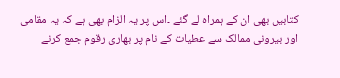کتابیں بھی ان کے ہمراہ لے گئے ۔اس پر یہ الزام بھی ہے کہ یہ مقامی اور بیرونی ممالک سے عطیات کے نام پر بھاری رقوم جمع کرنے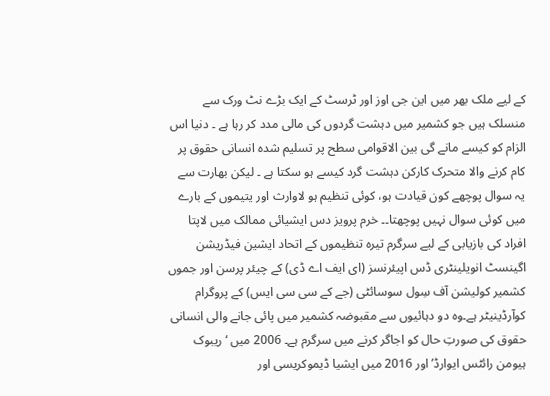کے لیے ملک بھر میں این جی اوز اور ٹرسٹ کے ایک بڑے نٹ ورک سے منسلک ہیں جو کشمیر میں دہشت گردوں کی مالی مدد کر رہا ہے ۔ دنیا اس الزام کو کیسے مانے گی بین الاقوامی سطح پر تسلیم شدہ انسانی حقوق پر کام کرنے والا متحرک کارکن دہشت گرد کیسے ہو سکتا ہے ۔ لیکن بھارت سے یہ سوال پوچھے کون قیادت ہو، کوئی تنظیم ہو لاوارث اور یتیموں کے بارے میں کوئی سوال نہیں پوچھتا۔۔ خرم پرویز دس ایشیائی ممالک میں لاپتا افراد کی بازیابی کے لیے سرگرم تیرہ تنظیموں کے اتحاد ایشین فیڈریشن اگینسٹ انویلینٹری ڈس اپیئرنسز (ای ایف اے ڈی) کے چیئر پرسن اور جموں کشمیر کولیشن آف سِول سوسائٹی (جے کے سی سی ایس) کے پروگرام کوآرڈینیٹر ہے۔وہ دو دہائیوں سے مقبوضہ کشمیر میں پائی جانے والی انسانی حقوق کی صورتِ حال کو اجاگر کرنے میں سرگرم ہے۔ 2006 میں ‘ریبوک ہیومن رائٹس ایوارڈ’ اور 2016 میں ایشیا ڈیموکریسی اور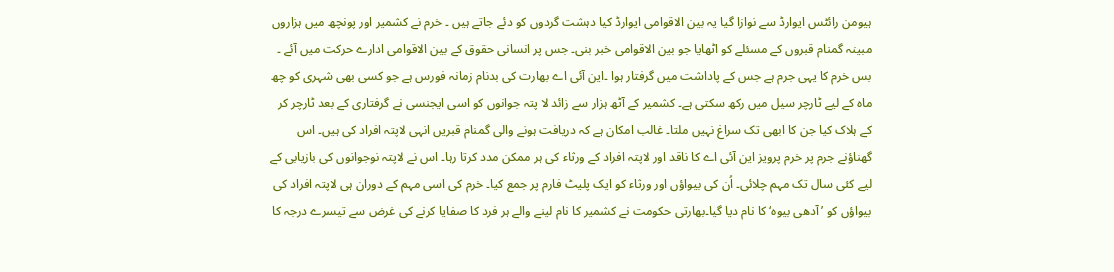ہیومن رائٹس ایوارڈ سے نوازا گیا یہ بین الاقوامی ایوارڈ کیا دہشت گردوں کو دئے جاتے ہیں ۔ خرم نے کشمیر اور پونچھ میں ہزاروں مبینہ گمنام قبروں کے مسئلے کو اٹھایا جو بین الاقوامی خبر بنی۔ جس پر انسانی حقوق کے بین الاقوامی ادارے حرکت میں آئے ۔ بس خرم کا یہی جرم ہے جس کے پاداشت میں گرفتار ہوا ۔این آئی اے بھارت کی بدنام زمانہ فورس ہے جو کسی بھی شہری کو چھ ماہ کے لیے ٹارچر سیل میں رکھ سکتی ہے۔ کشمیر کے آٹھ ہزار سے زائد لا پتہ جوانوں کو اسی ایجنسی نے گرفتاری کے بعد ٹارچر کر کے ہلاک کیا جن کا ابھی تک سراغ نہیں ملتا۔ غالب امکان ہے کہ دریافت ہونے والی گمنام قبریں انہی لاپتہ افراد کی ہیں۔ اس گھناؤنے جرم پر خرم پرویز این آئی اے کا ناقد اور لاپتہ افراد کے ورثاء کی ہر ممکن مدد کرتا رہا۔ اس نے لاپتہ نوجوانوں کی بازیابی کے لیے کئی سال تک مہم چلائی۔ اُن کی بیواؤں اور ورثاء کو ایک پلیٹ فارم پر جمع کیا۔ خرم کی اسی مہم کے دوران ہی لاپتہ افراد کی بیواؤں کو ’آدھی بیوہ‘ کا نام دیا گیا۔بھارتی حکومت نے کشمیر کا نام لینے والے ہر فرد کا صفایا کرنے کی غرض سے تیسرے درجہ کا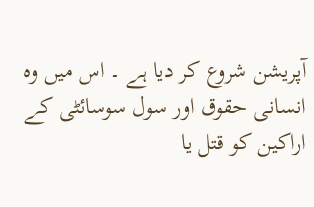آپریشن شروع کر دیا ہے ۔ اس میں وہ انسانی حقوق اور سول سوسائٹی کے اراکین کو قتل یا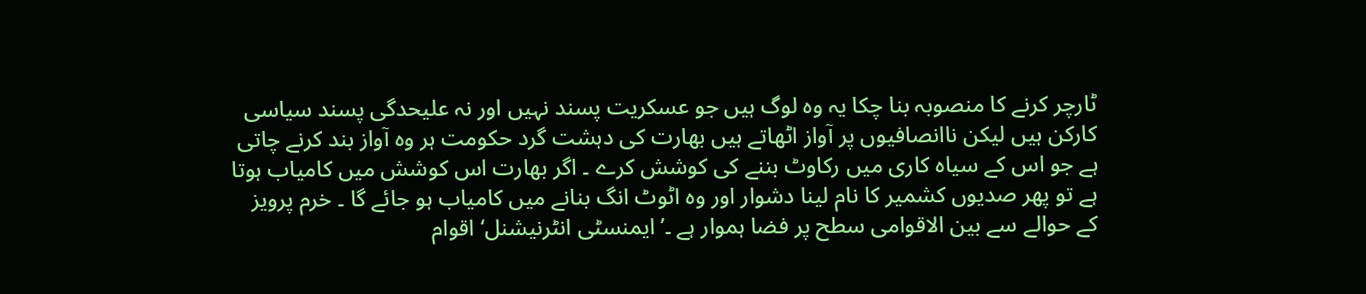ٹارچر کرنے کا منصوبہ بنا چکا یہ وہ لوگ ہیں جو عسکریت پسند نہیں اور نہ علیحدگی پسند سیاسی کارکن ہیں لیکن ناانصافیوں پر آواز اٹھاتے ہیں بھارت کی دہشت گرد حکومت ہر وہ آواز بند کرنے چاتی ہے جو اس کے سیاہ کاری میں رکاوٹ بننے کی کوشش کرے ۔ اگر بھارت اس کوشش میں کامیاب ہوتا ہے تو پھر صدیوں کشمیر کا نام لینا دشوار اور وہ اٹوٹ انگ بنانے میں کامیاب ہو جائے گا ۔ خرم پرویز کے حوالے سے بین الاقوامی سطح پر فضا ہموار ہے ۔’ایمنسٹی انٹرنیشنل‘ اقوام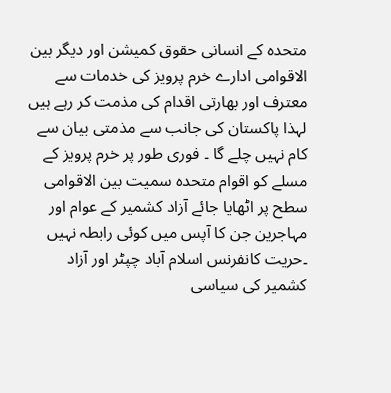متحدہ کے انسانی حقوق کمیشن اور دیگر بین الاقوامی ادارے خرم پرویز کی خدمات سے معترف اور بھارتی اقدام کی مذمت کر رہے ہیں لہذا پاکستان کی جانب سے مذمتی بیان سے کام نہیں چلے گا ۔ فوری طور پر خرم پرویز کے مسلے کو اقوام متحدہ سمیت بین الاقوامی سطح پر اٹھایا جائے آزاد کشمیر کے عوام اور مہاجرین جن کا آپس میں کوئی رابطہ نہیں ۔حریت کانفرنس اسلام آباد چپٹر اور آزاد کشمیر کی سیاسی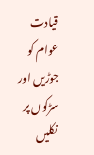قیادت عوام کو جوڑیں اور سڑکوں پر نکلیں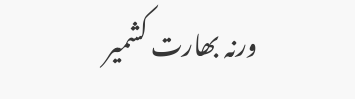ورنہ بھارت کشمیر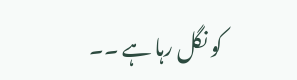کو نگل رہا ہے ۔۔